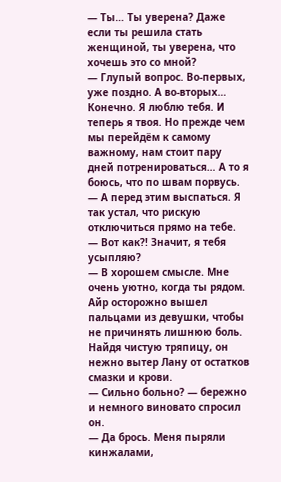— Ты… Ты уверена? Даже если ты решила стать женщиной, ты уверена, что хочешь это со мной?
— Глупый вопрос. Во-первых, уже поздно. А во-вторых… Конечно. Я люблю тебя. И теперь я твоя. Но прежде чем мы перейдём к самому важному, нам стоит пару дней потренироваться… А то я боюсь, что по швам порвусь.
— А перед этим выспаться. Я так устал, что рискую отключиться прямо на тебе.
— Вот как?! Значит, я тебя усыпляю?
— В хорошем смысле. Мне очень уютно, когда ты рядом.
Айр осторожно вышел пальцами из девушки, чтобы не причинять лишнюю боль. Найдя чистую тряпицу, он нежно вытер Лану от остатков смазки и крови.
— Сильно больно? — бережно и немного виновато спросил он.
— Да брось. Меня пыряли кинжалами,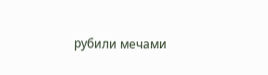рубили мечами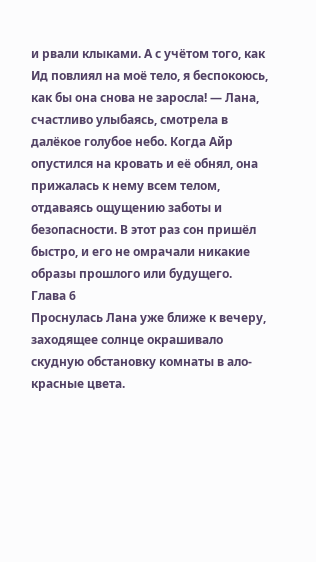и рвали клыками. А с учётом того, как Ид повлиял на моё тело, я беспокоюсь, как бы она снова не заросла! — Лана, счастливо улыбаясь, смотрела в далёкое голубое небо. Когда Айр опустился на кровать и её обнял, она прижалась к нему всем телом, отдаваясь ощущению заботы и безопасности. В этот раз сон пришёл быстро, и его не омрачали никакие образы прошлого или будущего.
Глава 6
Проснулась Лана уже ближе к вечеру, заходящее солнце окрашивало скудную обстановку комнаты в ало-красные цвета.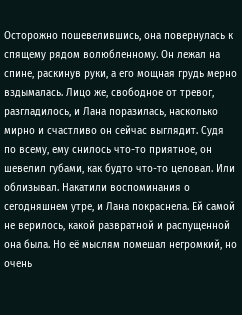Осторожно пошевелившись, она повернулась к спящему рядом волюбленному. Он лежал на спине, раскинув руки, а его мощная грудь мерно вздымалась. Лицо же, свободное от тревог, разгладилось, и Лана поразилась, насколько мирно и счастливо он сейчас выглядит. Судя по всему, ему снилось что-то приятное, он шевелил губами, как будто что-то целовал. Или облизывал. Накатили воспоминания о сегодняшнем утре, и Лана покраснела. Ей самой не верилось, какой развратной и распущенной она была. Но её мыслям помешал негромкий, но очень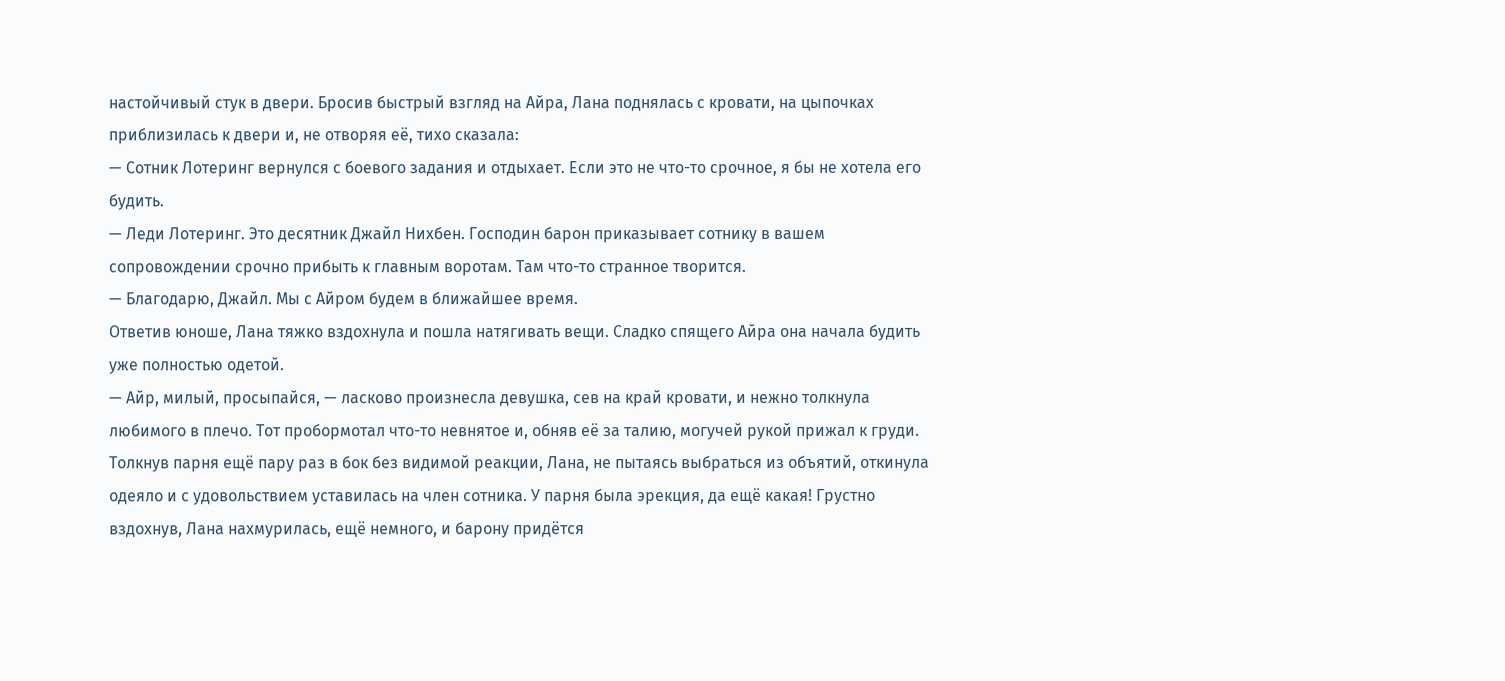настойчивый стук в двери. Бросив быстрый взгляд на Айра, Лана поднялась с кровати, на цыпочках приблизилась к двери и, не отворяя её, тихо сказала:
— Сотник Лотеринг вернулся с боевого задания и отдыхает. Если это не что-то срочное, я бы не хотела его будить.
— Леди Лотеринг. Это десятник Джайл Нихбен. Господин барон приказывает сотнику в вашем сопровождении срочно прибыть к главным воротам. Там что-то странное творится.
— Благодарю, Джайл. Мы с Айром будем в ближайшее время.
Ответив юноше, Лана тяжко вздохнула и пошла натягивать вещи. Сладко спящего Айра она начала будить уже полностью одетой.
— Айр, милый, просыпайся, — ласково произнесла девушка, сев на край кровати, и нежно толкнула любимого в плечо. Тот пробормотал что-то невнятое и, обняв её за талию, могучей рукой прижал к груди. Толкнув парня ещё пару раз в бок без видимой реакции, Лана, не пытаясь выбраться из объятий, откинула одеяло и с удовольствием уставилась на член сотника. У парня была эрекция, да ещё какая! Грустно вздохнув, Лана нахмурилась, ещё немного, и барону придётся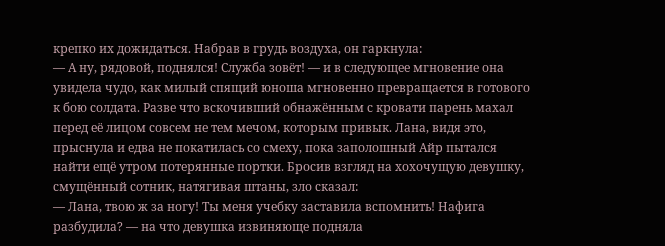крепко их дожидаться. Набрав в грудь воздуха, он гаркнула:
— А ну, рядовой, поднялся! Служба зовёт! — и в следующее мгновение она увидела чудо, как милый спящий юноша мгновенно превращается в готового к бою солдата. Разве что вскочивший обнажённым с кровати парень махал перед её лицом совсем не тем мечом, которым привык. Лана, видя это, прыснула и едва не покатилась со смеху, пока заполошный Айр пытался найти ещё утром потерянные портки. Бросив взгляд на хохочущую девушку, смущённый сотник, натягивая штаны, зло сказал:
— Лана, твою ж за ногу! Ты меня учебку заставила вспомнить! Нафига разбудила? — на что девушка извиняюще подняла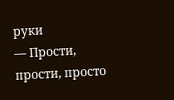руки
— Прости, прости, просто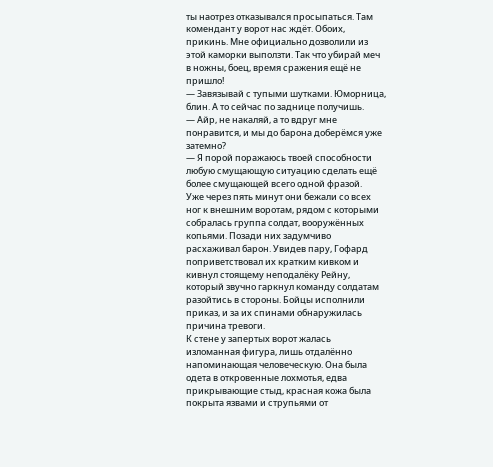ты наотрез отказывался просыпаться. Там комендант у ворот нас ждёт. Обоих, прикинь. Мне официально дозволили из этой каморки выползти. Так что убирай меч в ножны, боец, время сражения ещё не пришло!
— Завязывай с тупыми шутками. Юморница, блин. А то сейчас по заднице получишь.
— Айр, не накаляй, а то вдруг мне понравится, и мы до барона доберёмся уже затемно?
— Я порой поражаюсь твоей способности любую смущающую ситуацию сделать ещё более смущающей всего одной фразой.
Уже через пять минут они бежали со всех ног к внешним воротам, рядом с которыми собралась группа солдат, вооружённых копьями. Позади них задумчиво расхаживал барон. Увидев пару, Гофард поприветствовал их кратким кивком и кивнул стоящему неподалёку Рейну, который звучно гаркнул команду солдатам разойтись в стороны. Бойцы исполнили приказ, и за их спинами обнаружилась причина тревоги.
К стене у запертых ворот жалась изломанная фигура, лишь отдалённо напоминающая человеческую. Она была одета в откровенные лохмотья, едва прикрывающие стыд, красная кожа была покрыта язвами и струпьями от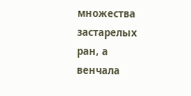множества застарелых ран, а венчала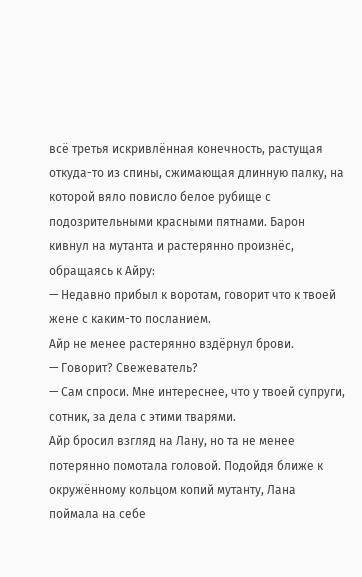всё третья искривлённая конечность, растущая откуда-то из спины, сжимающая длинную палку, на которой вяло повисло белое рубище с подозрительными красными пятнами. Барон кивнул на мутанта и растерянно произнёс, обращаясь к Айру:
— Недавно прибыл к воротам, говорит что к твоей жене с каким-то посланием.
Айр не менее растерянно вздёрнул брови.
— Говорит? Свежеватель?
— Сам спроси. Мне интереснее, что у твоей супруги, сотник, за дела с этими тварями.
Айр бросил взгляд на Лану, но та не менее потерянно помотала головой. Подойдя ближе к окружённому кольцом копий мутанту, Лана поймала на себе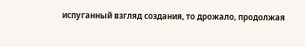испуганный взгляд создания, то дрожало, продолжая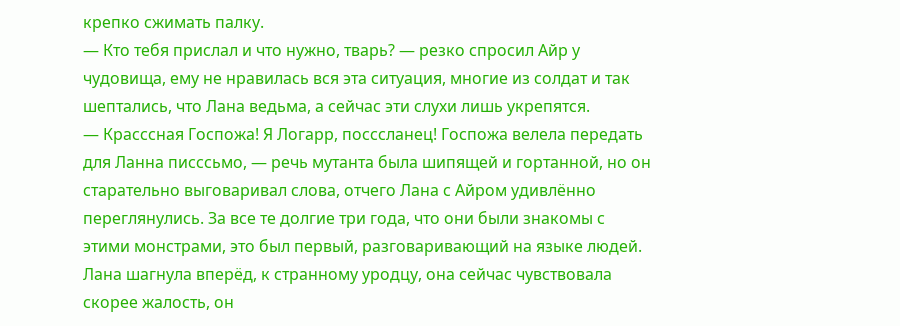крепко сжимать палку.
— Кто тебя прислал и что нужно, тварь? — резко спросил Айр у чудовища, ему не нравилась вся эта ситуация, многие из солдат и так шептались, что Лана ведьма, а сейчас эти слухи лишь укрепятся.
— Красссная Госпожа! Я Логарр, посссланец! Госпожа велела передать для Ланна писссьмо, — речь мутанта была шипящей и гортанной, но он старательно выговаривал слова, отчего Лана с Айром удивлённо переглянулись. За все те долгие три года, что они были знакомы с этими монстрами, это был первый, разговаривающий на языке людей. Лана шагнула вперёд, к странному уродцу, она сейчас чувствовала скорее жалость, он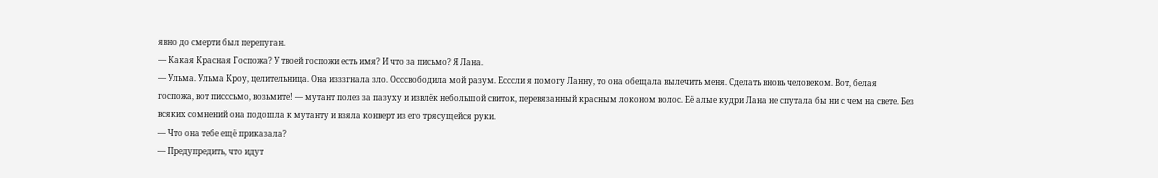явно до смерти был перепуган.
— Какая Красная Госпожа? У твоей госпожи есть имя? И что за письмо? Я Лана.
— Ульма. Ульма Кроу, целительница. Она изззгнала зло. Осссвободила мой разум. Есссли я помогу Ланну, то она обещала вылечить меня. Сделать вновь человеком. Вот, белая госпожа, вот писссьмо, возьмите! — мутант полез за пазуху и извлёк небольшой свиток, перевязанный красным локоном волос. Её алые кудри Лана не спутала бы ни с чем на свете. Без всяких сомнений она подошла к мутанту и взяла конверт из его трясущейся руки.
— Что она тебе ещё приказала?
— Предупредить, что идут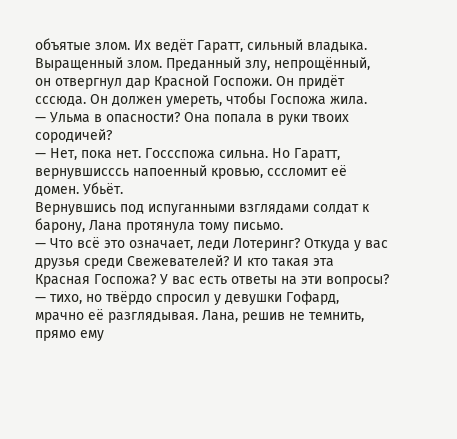объятые злом. Их ведёт Гаратт, сильный владыка. Выращенный злом. Преданный злу, непрощённый, он отвергнул дар Красной Госпожи. Он придёт сссюда. Он должен умереть, чтобы Госпожа жила.
— Ульма в опасности? Она попала в руки твоих сородичей?
— Нет, пока нет. Госсспожа сильна. Но Гаратт, вернувшисссь напоенный кровью, сссломит её домен. Убьёт.
Вернувшись под испуганными взглядами солдат к барону, Лана протянула тому письмо.
— Что всё это означает, леди Лотеринг? Откуда у вас друзья среди Свежевателей? И кто такая эта Красная Госпожа? У вас есть ответы на эти вопросы? — тихо, но твёрдо спросил у девушки Гофард, мрачно её разглядывая. Лана, решив не темнить, прямо ему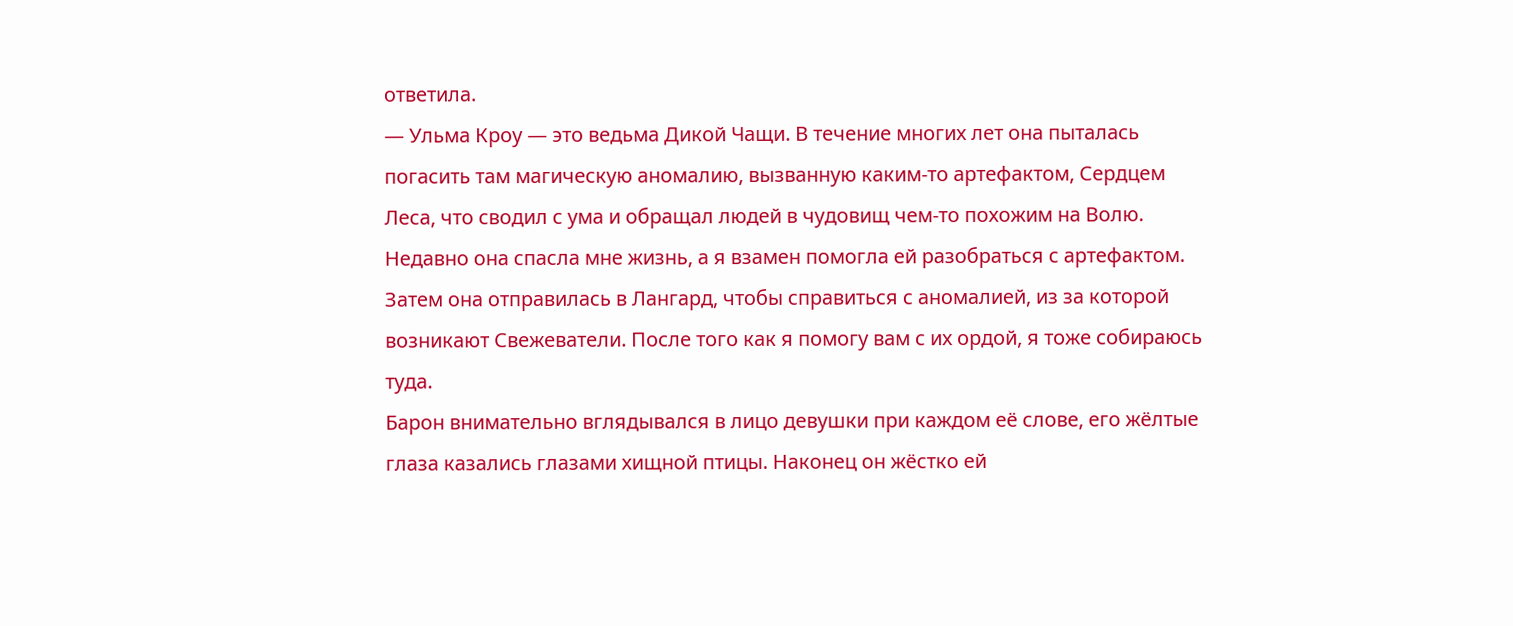ответила.
— Ульма Кроу — это ведьма Дикой Чащи. В течение многих лет она пыталась погасить там магическую аномалию, вызванную каким-то артефактом, Сердцем Леса, что сводил с ума и обращал людей в чудовищ чем-то похожим на Волю. Недавно она спасла мне жизнь, а я взамен помогла ей разобраться с артефактом. Затем она отправилась в Лангард, чтобы справиться с аномалией, из за которой возникают Свежеватели. После того как я помогу вам с их ордой, я тоже собираюсь туда.
Барон внимательно вглядывался в лицо девушки при каждом её слове, его жёлтые глаза казались глазами хищной птицы. Наконец он жёстко ей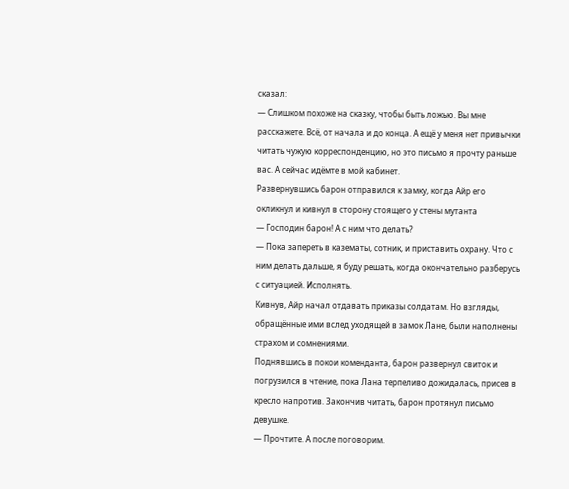сказал:
— Слишком похоже на сказку, чтобы быть ложью. Вы мне расскажете. Всё, от начала и до конца. А ещё у меня нет привычки читать чужую корреспонденцию, но это письмо я прочту раньше вас. А сейчас идёмте в мой кабинет.
Развернувшись барон отправился к замку, когда Айр его окликнул и кивнул в сторону стоящего у стены мутанта
— Господин барон! А с ним что делать?
— Пока запереть в казематы, сотник, и приставить охрану. Что с ним делать дальше, я буду решать, когда окончательно разберусь с ситуацией. Исполнять.
Кивнув, Айр начал отдавать приказы солдатам. Но взгляды, обращённые ими вслед уходящей в замок Лане, были наполнены страхом и сомнениями.
Поднявшись в покои коменданта, барон развернул свиток и погрузился в чтение, пока Лана терпеливо дожидалась, присев в кресло напротив. Закончив читать, барон протянул письмо девушке.
— Прочтите. А после поговорим.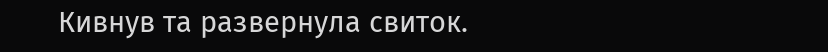Кивнув та развернула свиток.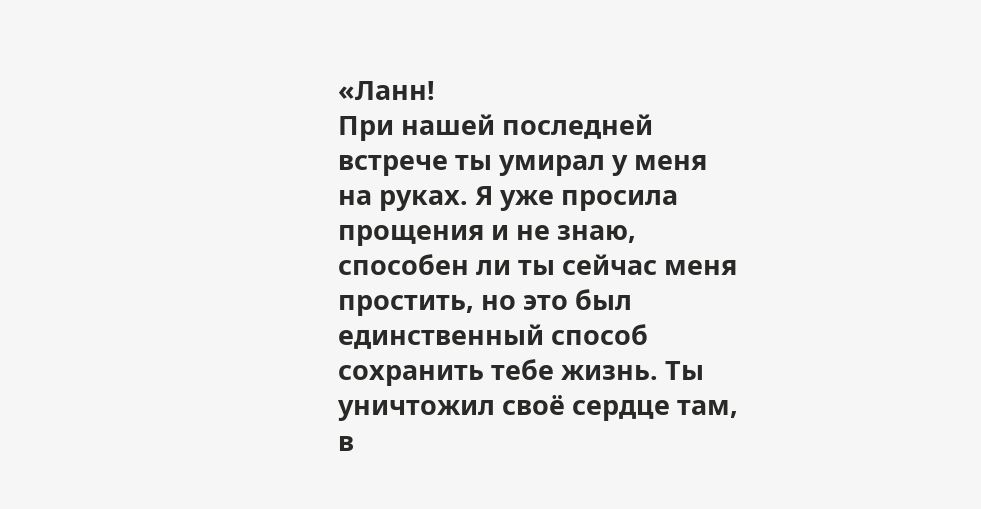«Ланн!
При нашей последней встрече ты умирал у меня на руках. Я уже просила прощения и не знаю, способен ли ты сейчас меня простить, но это был единственный способ сохранить тебе жизнь. Ты уничтожил своё сердце там, в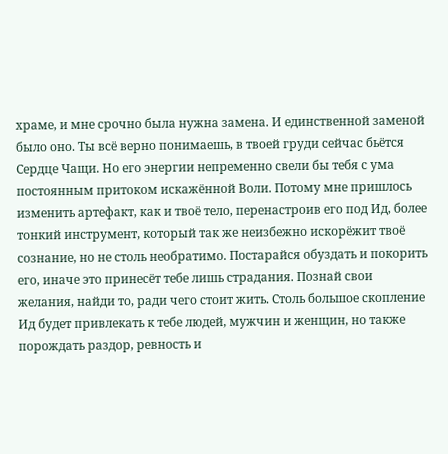храме, и мне срочно была нужна замена. И единственной заменой было оно. Ты всё верно понимаешь, в твоей груди сейчас бьётся Сердце Чащи. Но его энергии непременно свели бы тебя с ума постоянным притоком искажённой Воли. Потому мне пришлось изменить артефакт, как и твоё тело, перенастроив его под Ид, более тонкий инструмент, который так же неизбежно искорёжит твоё сознание, но не столь необратимо. Постарайся обуздать и покорить его, иначе это принесёт тебе лишь страдания. Познай свои желания, найди то, ради чего стоит жить. Столь большое скопление Ид будет привлекать к тебе людей, мужчин и женщин, но также порождать раздор, ревность и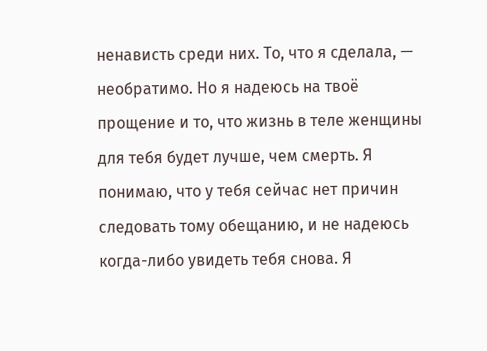ненависть среди них. То, что я сделала, — необратимо. Но я надеюсь на твоё прощение и то, что жизнь в теле женщины для тебя будет лучше, чем смерть. Я понимаю, что у тебя сейчас нет причин следовать тому обещанию, и не надеюсь когда-либо увидеть тебя снова. Я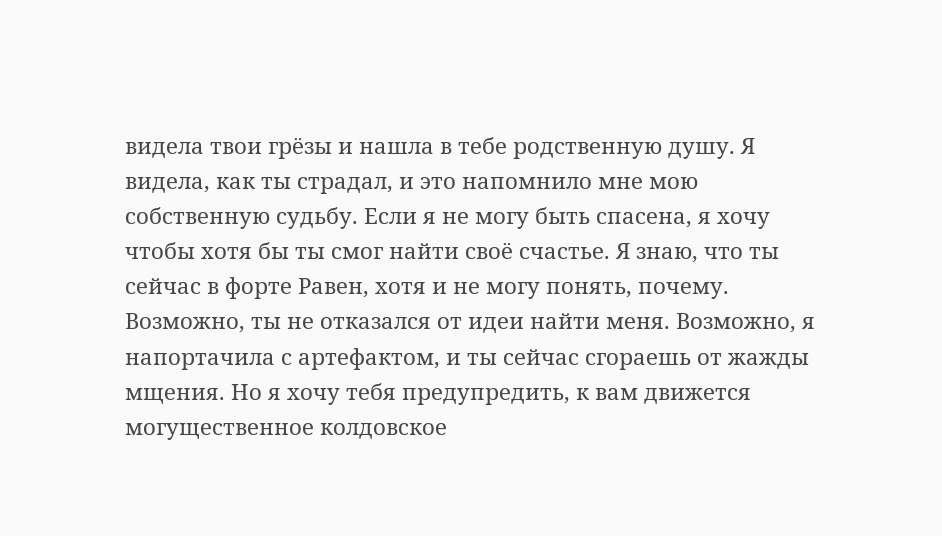видела твои грёзы и нашла в тебе родственную душу. Я видела, как ты страдал, и это напомнило мне мою собственную судьбу. Если я не могу быть спасена, я хочу чтобы хотя бы ты смог найти своё счастье. Я знаю, что ты сейчас в форте Равен, хотя и не могу понять, почему. Возможно, ты не отказался от идеи найти меня. Возможно, я напортачила с артефактом, и ты сейчас сгораешь от жажды мщения. Но я хочу тебя предупредить, к вам движется могущественное колдовское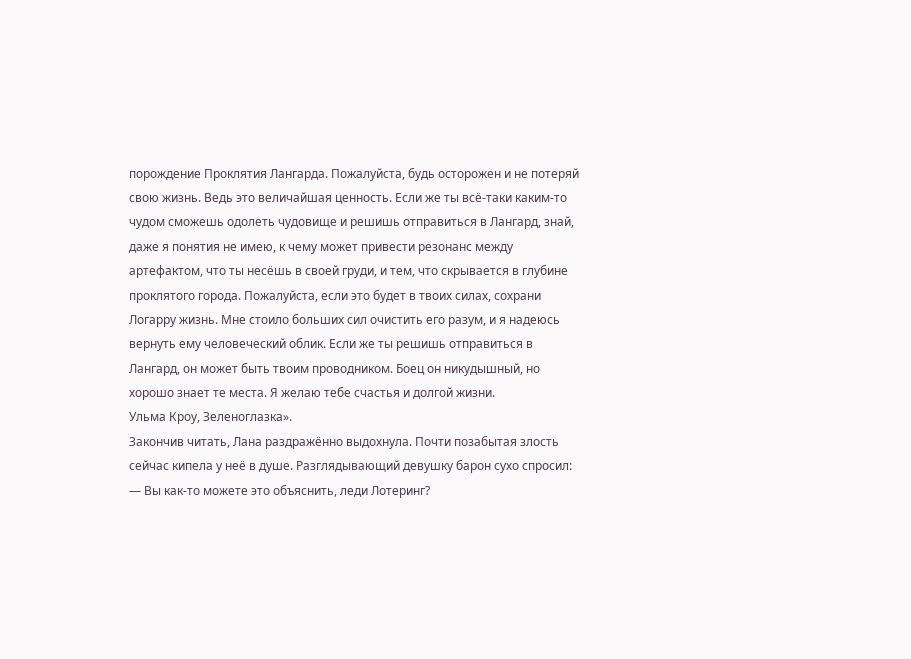порождение Проклятия Лангарда. Пожалуйста, будь осторожен и не потеряй свою жизнь. Ведь это величайшая ценность. Если же ты всё-таки каким-то чудом сможешь одолеть чудовище и решишь отправиться в Лангард, знай, даже я понятия не имею, к чему может привести резонанс между артефактом, что ты несёшь в своей груди, и тем, что скрывается в глубине проклятого города. Пожалуйста, если это будет в твоих силах, сохрани Логарру жизнь. Мне стоило больших сил очистить его разум, и я надеюсь вернуть ему человеческий облик. Если же ты решишь отправиться в Лангард, он может быть твоим проводником. Боец он никудышный, но хорошо знает те места. Я желаю тебе счастья и долгой жизни.
Ульма Кроу, Зеленоглазка».
Закончив читать, Лана раздражённо выдохнула. Почти позабытая злость сейчас кипела у неё в душе. Разглядывающий девушку барон сухо спросил:
— Вы как-то можете это объяснить, леди Лотеринг?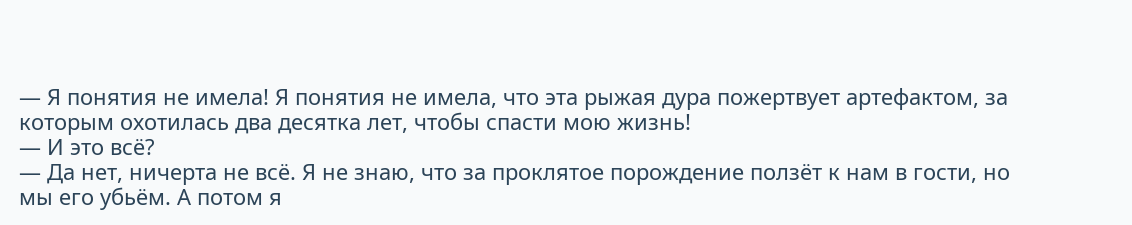— Я понятия не имела! Я понятия не имела, что эта рыжая дура пожертвует артефактом, за которым охотилась два десятка лет, чтобы спасти мою жизнь!
— И это всё?
— Да нет, ничерта не всё. Я не знаю, что за проклятое порождение ползёт к нам в гости, но мы его убьём. А потом я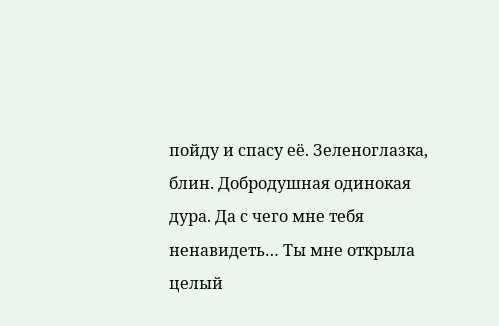пойду и спасу её. Зеленоглазка, блин. Добродушная одинокая дура. Да с чего мне тебя ненавидеть… Ты мне открыла целый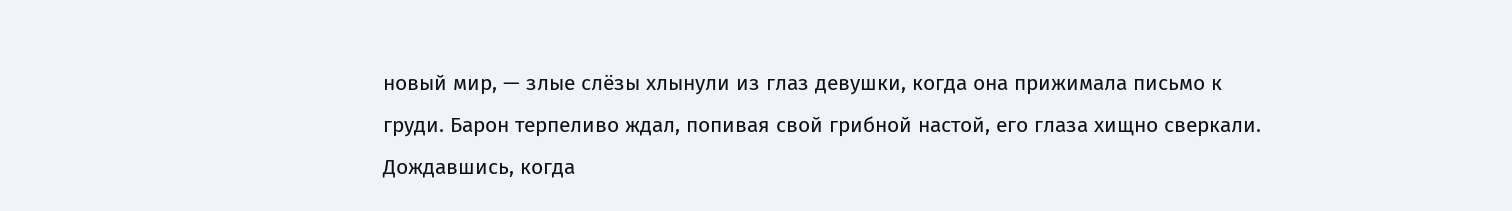новый мир, — злые слёзы хлынули из глаз девушки, когда она прижимала письмо к груди. Барон терпеливо ждал, попивая свой грибной настой, его глаза хищно сверкали. Дождавшись, когда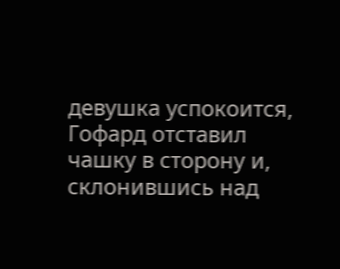девушка успокоится, Гофард отставил чашку в сторону и, склонившись над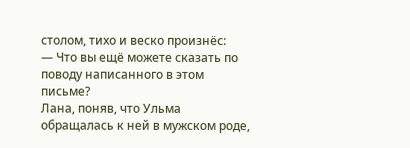столом, тихо и веско произнёс:
— Что вы ещё можете сказать по поводу написанного в этом письме?
Лана, поняв, что Ульма обращалась к ней в мужском роде,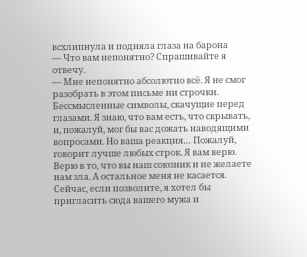всхлипнула и подняла глаза на барона
— Что вам непонятно? Спрашивайте я отвечу.
— Мне непонятно абсолютно всё. Я не смог разобрать в этом письме ни строчки. Бессмысленные символы, скачущие перед глазами. Я знаю, что вам есть, что скрывать, и, пожалуй, мог бы вас дожать наводящими вопросами. Но ваша реакция… Пожалуй, говорит лучше любых строк. Я вам верю. Верю в то, что вы наш союзник и не желаете нам зла. А остальное меня не касается. Сейчас, если позволите, я хотел бы пригласить сюда вашего мужа и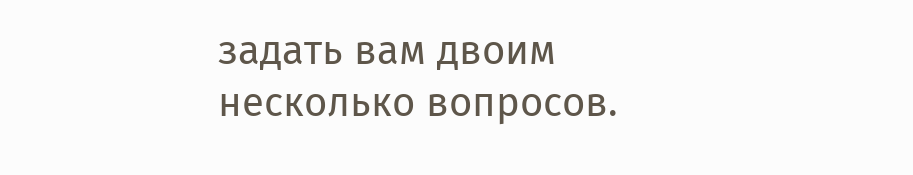задать вам двоим несколько вопросов.